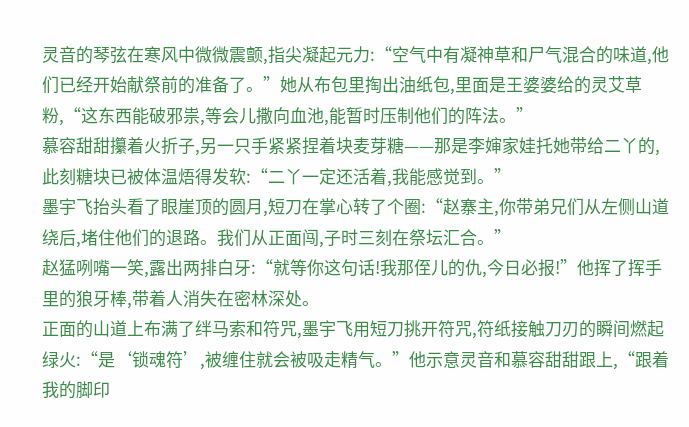灵音的琴弦在寒风中微微震颤,指尖凝起元力:“空气中有凝神草和尸气混合的味道,他们已经开始献祭前的准备了。”她从布包里掏出油纸包,里面是王婆婆给的灵艾草粉,“这东西能破邪祟,等会儿撒向血池,能暂时压制他们的阵法。”
慕容甜甜攥着火折子,另一只手紧紧捏着块麦芽糖——那是李婶家娃托她带给二丫的,此刻糖块已被体温焐得发软:“二丫一定还活着,我能感觉到。”
墨宇飞抬头看了眼崖顶的圆月,短刀在掌心转了个圈:“赵寨主,你带弟兄们从左侧山道绕后,堵住他们的退路。我们从正面闯,子时三刻在祭坛汇合。”
赵猛咧嘴一笑,露出两排白牙:“就等你这句话!我那侄儿的仇,今日必报!”他挥了挥手里的狼牙棒,带着人消失在密林深处。
正面的山道上布满了绊马索和符咒,墨宇飞用短刀挑开符咒,符纸接触刀刃的瞬间燃起绿火:“是‘锁魂符’,被缠住就会被吸走精气。”他示意灵音和慕容甜甜跟上,“跟着我的脚印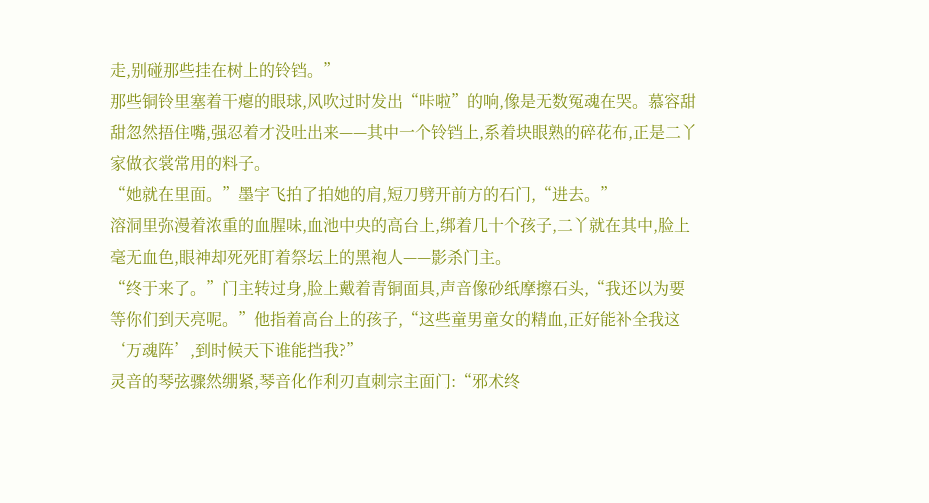走,别碰那些挂在树上的铃铛。”
那些铜铃里塞着干瘪的眼球,风吹过时发出“咔啦”的响,像是无数冤魂在哭。慕容甜甜忽然捂住嘴,强忍着才没吐出来——其中一个铃铛上,系着块眼熟的碎花布,正是二丫家做衣裳常用的料子。
“她就在里面。”墨宇飞拍了拍她的肩,短刀劈开前方的石门,“进去。”
溶洞里弥漫着浓重的血腥味,血池中央的高台上,绑着几十个孩子,二丫就在其中,脸上毫无血色,眼神却死死盯着祭坛上的黑袍人——影杀门主。
“终于来了。”门主转过身,脸上戴着青铜面具,声音像砂纸摩擦石头,“我还以为要等你们到天亮呢。”他指着高台上的孩子,“这些童男童女的精血,正好能补全我这‘万魂阵’,到时候天下谁能挡我?”
灵音的琴弦骤然绷紧,琴音化作利刃直刺宗主面门:“邪术终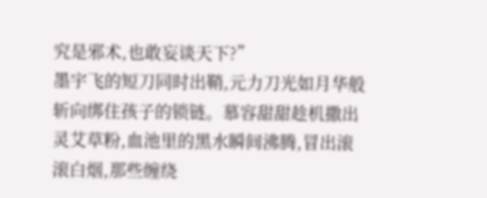究是邪术,也敢妄谈天下?”
墨宇飞的短刀同时出鞘,元力刀光如月华般斩向绑住孩子的锁链。慕容甜甜趁机撒出灵艾草粉,血池里的黑水瞬间沸腾,冒出滚滚白烟,那些缠绕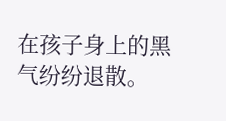在孩子身上的黑气纷纷退散。